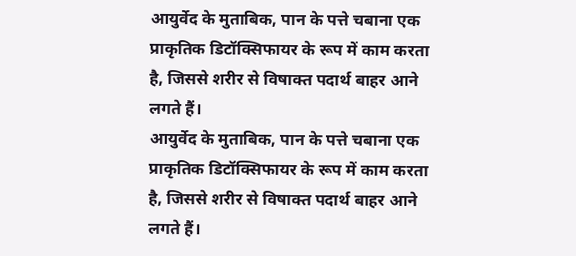आयुर्वेद के मुताबिक, पान के पत्ते चबाना एक प्राकृतिक डिटॉक्सिफायर के रूप में काम करता है, जिससे शरीर से विषाक्त पदार्थ बाहर आने लगते हैं।
आयुर्वेद के मुताबिक, पान के पत्ते चबाना एक प्राकृतिक डिटॉक्सिफायर के रूप में काम करता है, जिससे शरीर से विषाक्त पदार्थ बाहर आने लगते हैं।